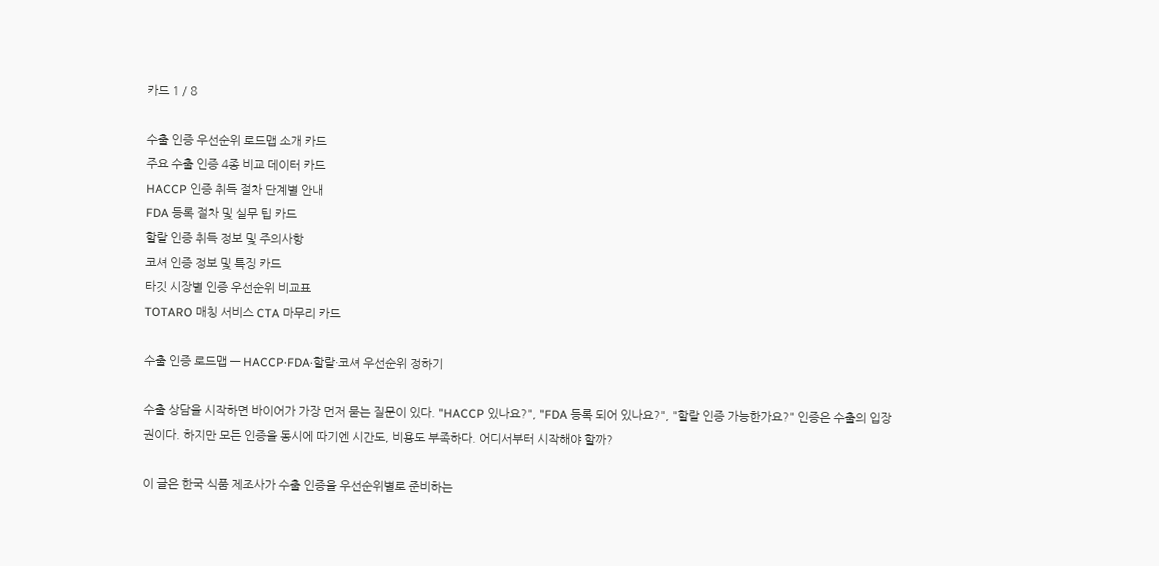카드 1 / 8

수출 인증 우선순위 로드맵 소개 카드
주요 수출 인증 4종 비교 데이터 카드
HACCP 인증 취득 절차 단계별 안내
FDA 등록 절차 및 실무 팁 카드
할랄 인증 취득 정보 및 주의사항
코셔 인증 정보 및 특징 카드
타깃 시장별 인증 우선순위 비교표
TOTARO 매칭 서비스 CTA 마무리 카드

수출 인증 로드맵 — HACCP·FDA·할랄·코셔 우선순위 정하기

수출 상담을 시작하면 바이어가 가장 먼저 묻는 질문이 있다. "HACCP 있나요?", "FDA 등록 되어 있나요?", "할랄 인증 가능한가요?" 인증은 수출의 입장권이다. 하지만 모든 인증을 동시에 따기엔 시간도, 비용도 부족하다. 어디서부터 시작해야 할까?

이 글은 한국 식품 제조사가 수출 인증을 우선순위별로 준비하는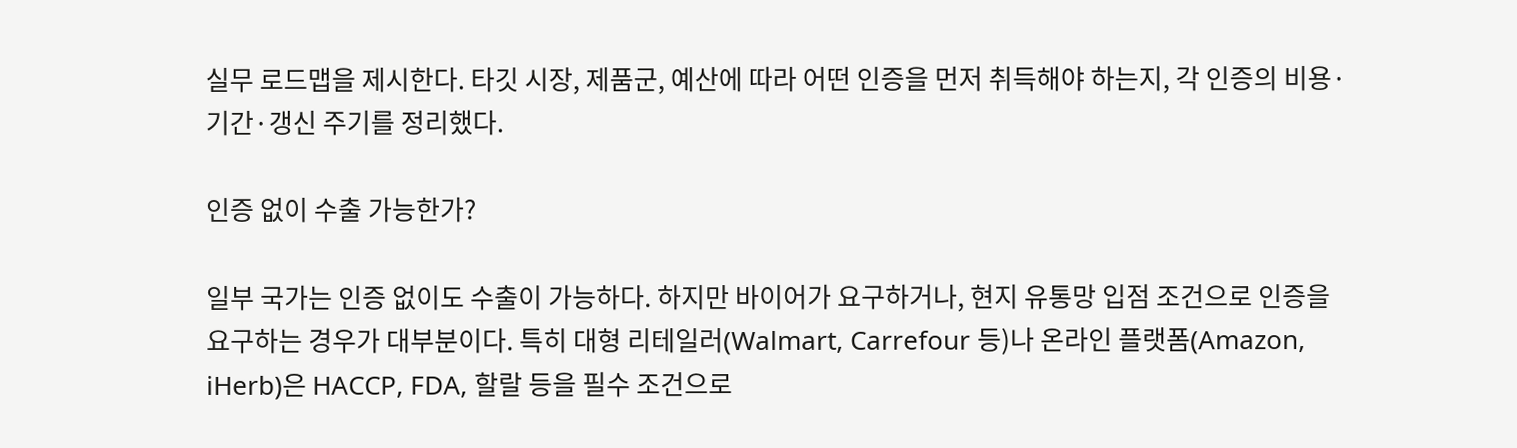실무 로드맵을 제시한다. 타깃 시장, 제품군, 예산에 따라 어떤 인증을 먼저 취득해야 하는지, 각 인증의 비용·기간·갱신 주기를 정리했다.

인증 없이 수출 가능한가?

일부 국가는 인증 없이도 수출이 가능하다. 하지만 바이어가 요구하거나, 현지 유통망 입점 조건으로 인증을 요구하는 경우가 대부분이다. 특히 대형 리테일러(Walmart, Carrefour 등)나 온라인 플랫폼(Amazon, iHerb)은 HACCP, FDA, 할랄 등을 필수 조건으로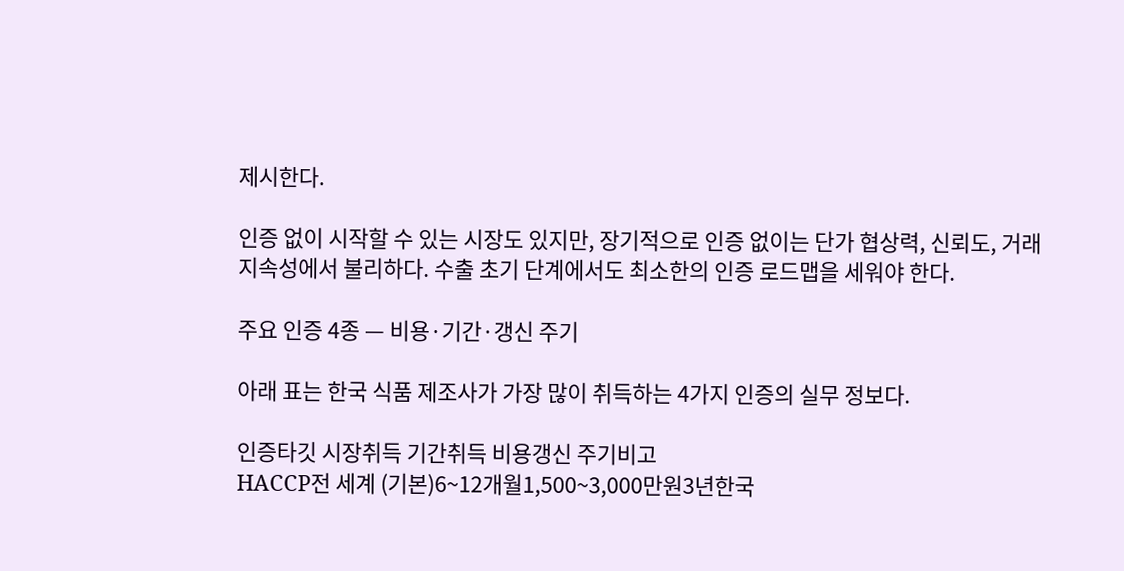제시한다.

인증 없이 시작할 수 있는 시장도 있지만, 장기적으로 인증 없이는 단가 협상력, 신뢰도, 거래 지속성에서 불리하다. 수출 초기 단계에서도 최소한의 인증 로드맵을 세워야 한다.

주요 인증 4종 — 비용·기간·갱신 주기

아래 표는 한국 식품 제조사가 가장 많이 취득하는 4가지 인증의 실무 정보다.

인증타깃 시장취득 기간취득 비용갱신 주기비고
HACCP전 세계 (기본)6~12개월1,500~3,000만원3년한국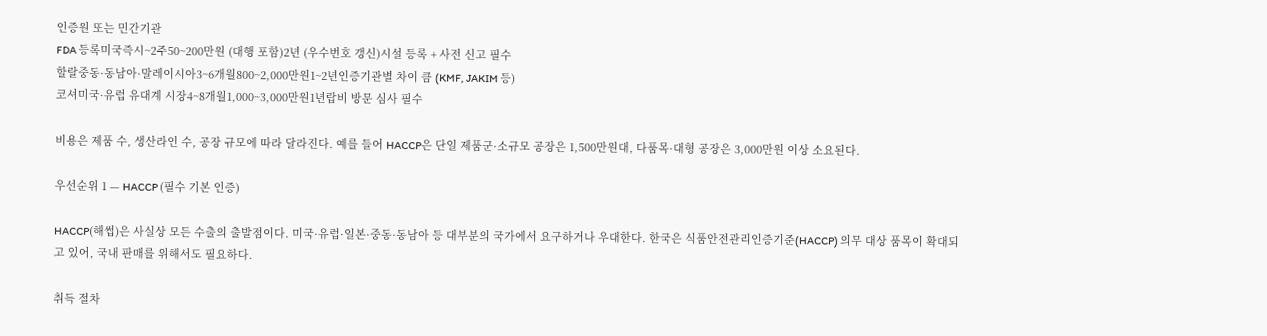인증원 또는 민간기관
FDA 등록미국즉시~2주50~200만원 (대행 포함)2년 (우수번호 갱신)시설 등록 + 사전 신고 필수
할랄중동·동남아·말레이시아3~6개월800~2,000만원1~2년인증기관별 차이 큼 (KMF, JAKIM 등)
코셔미국·유럽 유대계 시장4~8개월1,000~3,000만원1년랍비 방문 심사 필수

비용은 제품 수, 생산라인 수, 공장 규모에 따라 달라진다. 예를 들어 HACCP은 단일 제품군·소규모 공장은 1,500만원대, 다품목·대형 공장은 3,000만원 이상 소요된다.

우선순위 1 — HACCP (필수 기본 인증)

HACCP(해썹)은 사실상 모든 수출의 출발점이다. 미국·유럽·일본·중동·동남아 등 대부분의 국가에서 요구하거나 우대한다. 한국은 식품안전관리인증기준(HACCP) 의무 대상 품목이 확대되고 있어, 국내 판매를 위해서도 필요하다.

취득 절차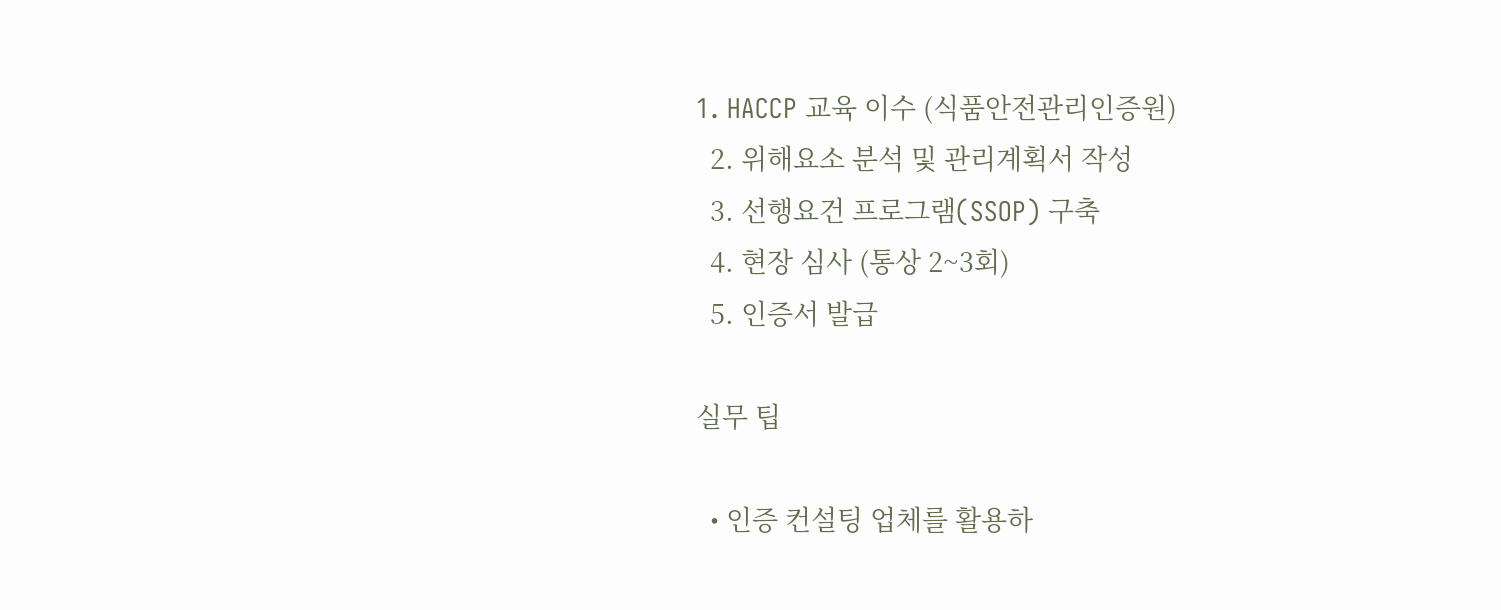1. HACCP 교육 이수 (식품안전관리인증원)
  2. 위해요소 분석 및 관리계획서 작성
  3. 선행요건 프로그램(SSOP) 구축
  4. 현장 심사 (통상 2~3회)
  5. 인증서 발급

실무 팁

  • 인증 컨설팅 업체를 활용하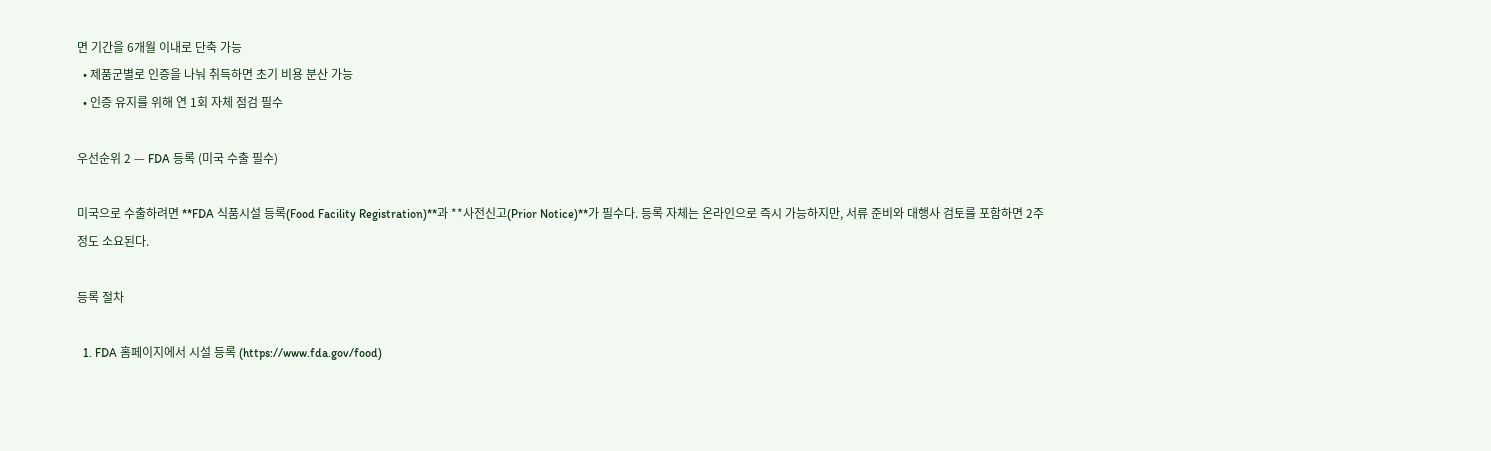면 기간을 6개월 이내로 단축 가능
  • 제품군별로 인증을 나눠 취득하면 초기 비용 분산 가능
  • 인증 유지를 위해 연 1회 자체 점검 필수

우선순위 2 — FDA 등록 (미국 수출 필수)

미국으로 수출하려면 **FDA 식품시설 등록(Food Facility Registration)**과 **사전신고(Prior Notice)**가 필수다. 등록 자체는 온라인으로 즉시 가능하지만, 서류 준비와 대행사 검토를 포함하면 2주 정도 소요된다.

등록 절차

  1. FDA 홈페이지에서 시설 등록 (https://www.fda.gov/food)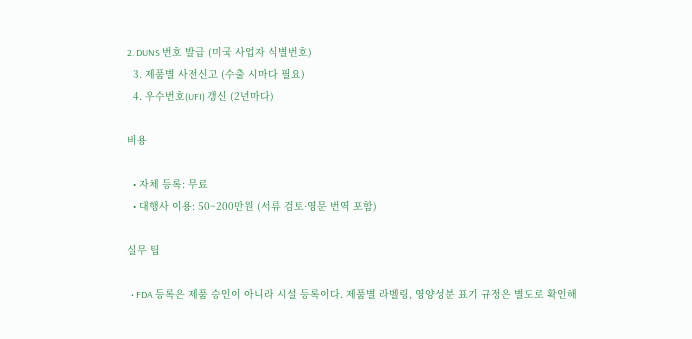2. DUNS 번호 발급 (미국 사업자 식별번호)
  3. 제품별 사전신고 (수출 시마다 필요)
  4. 우수번호(UFI) 갱신 (2년마다)

비용

  • 자체 등록: 무료
  • 대행사 이용: 50~200만원 (서류 검토·영문 번역 포함)

실무 팁

  • FDA 등록은 제품 승인이 아니라 시설 등록이다. 제품별 라벨링, 영양성분 표기 규정은 별도로 확인해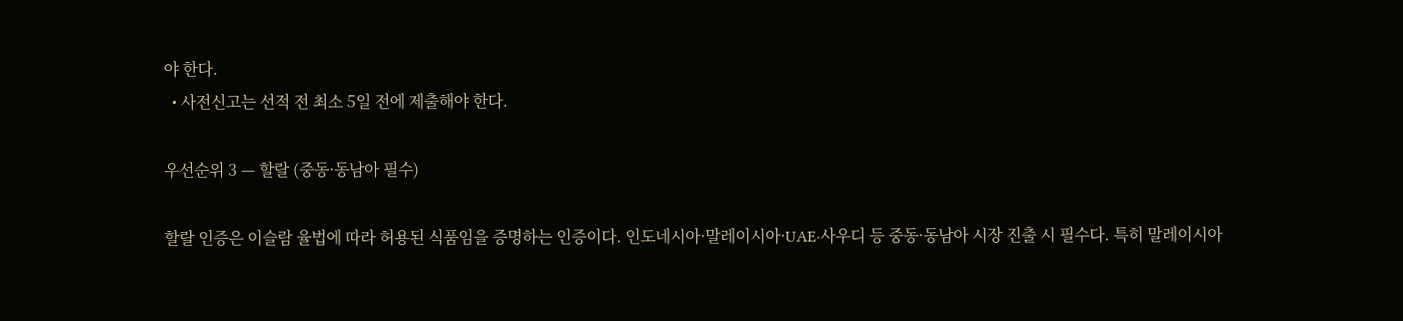야 한다.
  • 사전신고는 선적 전 최소 5일 전에 제출해야 한다.

우선순위 3 — 할랄 (중동·동남아 필수)

할랄 인증은 이슬람 율법에 따라 허용된 식품임을 증명하는 인증이다. 인도네시아·말레이시아·UAE·사우디 등 중동·동남아 시장 진출 시 필수다. 특히 말레이시아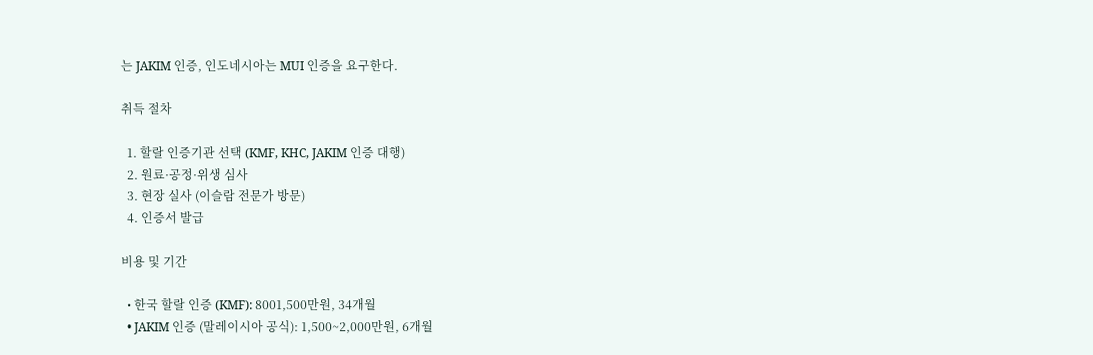는 JAKIM 인증, 인도네시아는 MUI 인증을 요구한다.

취득 절차

  1. 할랄 인증기관 선택 (KMF, KHC, JAKIM 인증 대행)
  2. 원료·공정·위생 심사
  3. 현장 실사 (이슬람 전문가 방문)
  4. 인증서 발급

비용 및 기간

  • 한국 할랄 인증 (KMF): 8001,500만원, 34개월
  • JAKIM 인증 (말레이시아 공식): 1,500~2,000만원, 6개월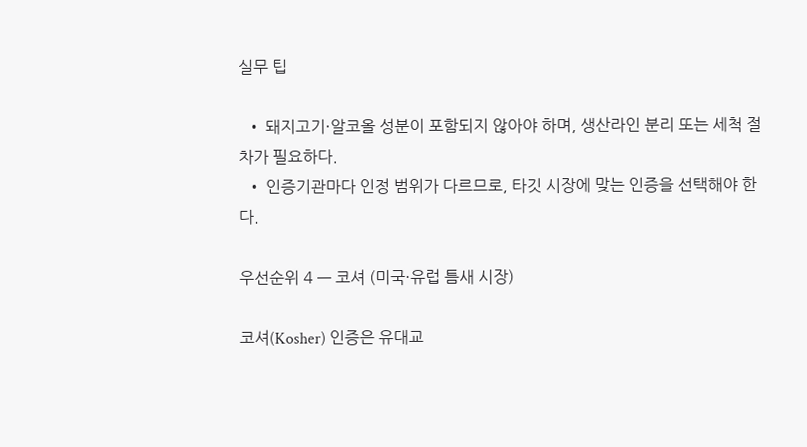실무 팁

  • 돼지고기·알코올 성분이 포함되지 않아야 하며, 생산라인 분리 또는 세척 절차가 필요하다.
  • 인증기관마다 인정 범위가 다르므로, 타깃 시장에 맞는 인증을 선택해야 한다.

우선순위 4 — 코셔 (미국·유럽 틈새 시장)

코셔(Kosher) 인증은 유대교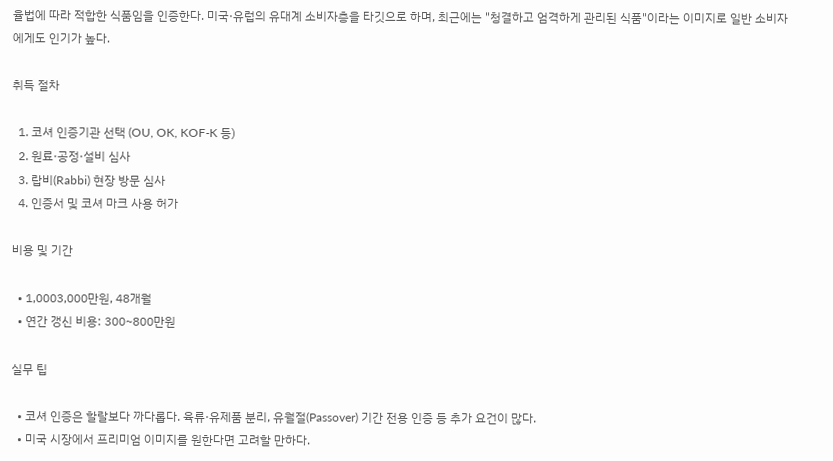율법에 따라 적합한 식품임을 인증한다. 미국·유럽의 유대계 소비자층을 타깃으로 하며, 최근에는 "청결하고 엄격하게 관리된 식품"이라는 이미지로 일반 소비자에게도 인기가 높다.

취득 절차

  1. 코셔 인증기관 선택 (OU, OK, KOF-K 등)
  2. 원료·공정·설비 심사
  3. 랍비(Rabbi) 현장 방문 심사
  4. 인증서 및 코셔 마크 사용 허가

비용 및 기간

  • 1,0003,000만원, 48개월
  • 연간 갱신 비용: 300~800만원

실무 팁

  • 코셔 인증은 할랄보다 까다롭다. 육류·유제품 분리, 유월절(Passover) 기간 전용 인증 등 추가 요건이 많다.
  • 미국 시장에서 프리미엄 이미지를 원한다면 고려할 만하다.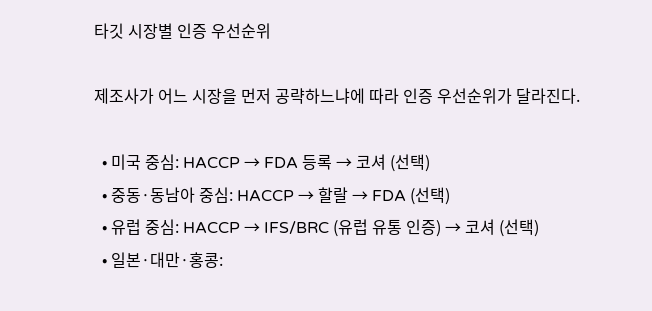타깃 시장별 인증 우선순위

제조사가 어느 시장을 먼저 공략하느냐에 따라 인증 우선순위가 달라진다.

  • 미국 중심: HACCP → FDA 등록 → 코셔 (선택)
  • 중동·동남아 중심: HACCP → 할랄 → FDA (선택)
  • 유럽 중심: HACCP → IFS/BRC (유럽 유통 인증) → 코셔 (선택)
  • 일본·대만·홍콩: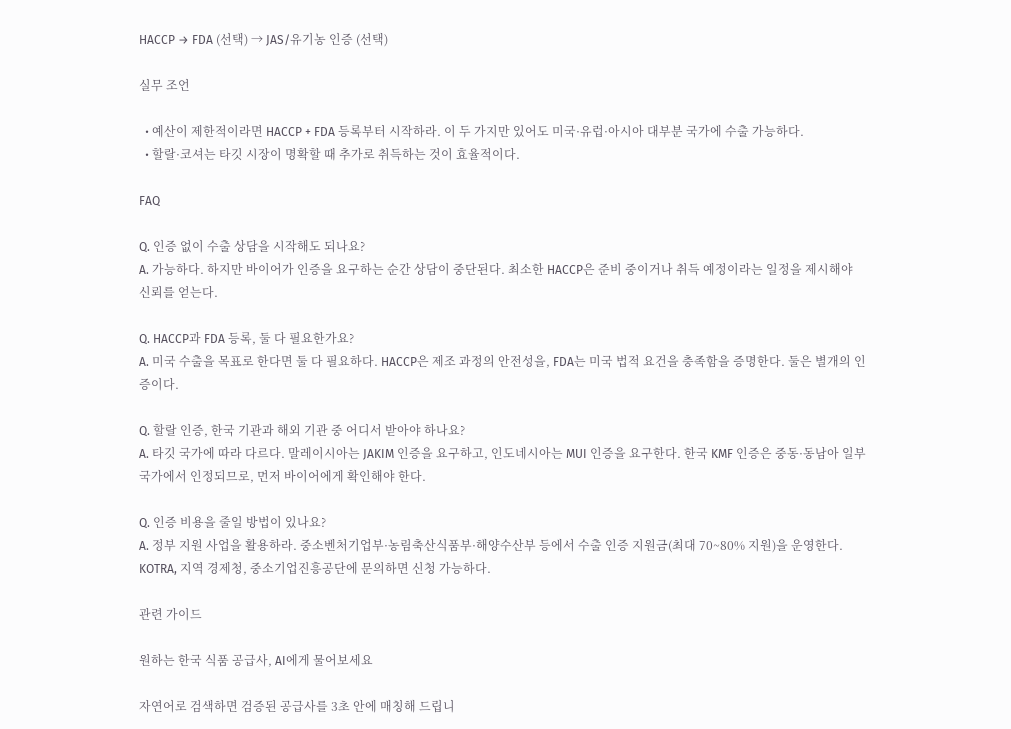HACCP → FDA (선택) → JAS/유기농 인증 (선택)

실무 조언

  • 예산이 제한적이라면 HACCP + FDA 등록부터 시작하라. 이 두 가지만 있어도 미국·유럽·아시아 대부분 국가에 수출 가능하다.
  • 할랄·코셔는 타깃 시장이 명확할 때 추가로 취득하는 것이 효율적이다.

FAQ

Q. 인증 없이 수출 상담을 시작해도 되나요?
A. 가능하다. 하지만 바이어가 인증을 요구하는 순간 상담이 중단된다. 최소한 HACCP은 준비 중이거나 취득 예정이라는 일정을 제시해야 신뢰를 얻는다.

Q. HACCP과 FDA 등록, 둘 다 필요한가요?
A. 미국 수출을 목표로 한다면 둘 다 필요하다. HACCP은 제조 과정의 안전성을, FDA는 미국 법적 요건을 충족함을 증명한다. 둘은 별개의 인증이다.

Q. 할랄 인증, 한국 기관과 해외 기관 중 어디서 받아야 하나요?
A. 타깃 국가에 따라 다르다. 말레이시아는 JAKIM 인증을 요구하고, 인도네시아는 MUI 인증을 요구한다. 한국 KMF 인증은 중동·동남아 일부 국가에서 인정되므로, 먼저 바이어에게 확인해야 한다.

Q. 인증 비용을 줄일 방법이 있나요?
A. 정부 지원 사업을 활용하라. 중소벤처기업부·농림축산식품부·해양수산부 등에서 수출 인증 지원금(최대 70~80% 지원)을 운영한다. KOTRA, 지역 경제청, 중소기업진흥공단에 문의하면 신청 가능하다.

관련 가이드

원하는 한국 식품 공급사, AI에게 물어보세요

자연어로 검색하면 검증된 공급사를 3초 안에 매칭해 드립니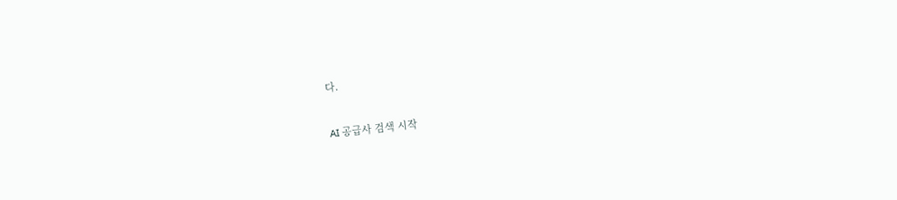다.

AI 공급사 검색 시작